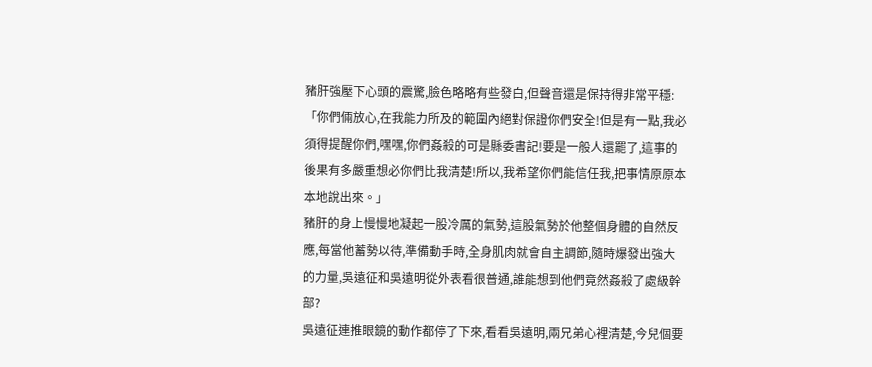豬肝強壓下心頭的震驚,臉色略略有些發白,但聲音還是保持得非常平穩:「你們倆放心,在我能力所及的範圍內絕對保證你們安全!但是有一點,我必須得提醒你們,嘿嘿,你們姦殺的可是縣委書記!要是一般人還罷了,這事的後果有多嚴重想必你們比我清楚!所以,我希望你們能信任我,把事情原原本本地說出來。」
豬肝的身上慢慢地凝起一股冷厲的氣勢,這股氣勢於他整個身體的自然反應,每當他蓄勢以待,準備動手時,全身肌肉就會自主調節,隨時爆發出強大的力量,吳遠征和吳遠明從外表看很普通,誰能想到他們竟然姦殺了處級幹部?
吳遠征連推眼鏡的動作都停了下來,看看吳遠明,兩兄弟心裡清楚,今兒個要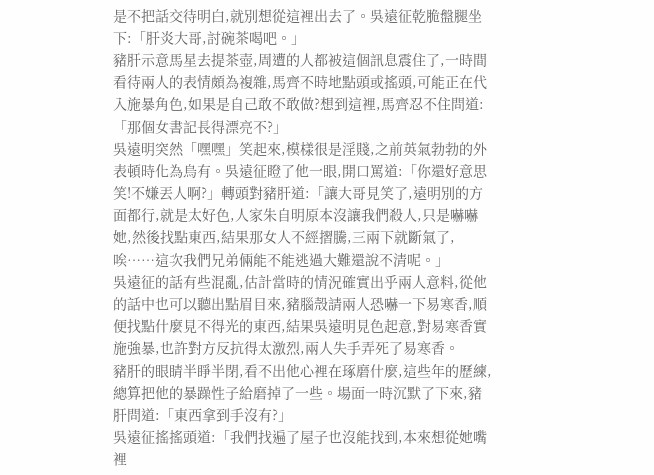是不把話交待明白,就別想從這裡出去了。吳遠征乾脆盤腿坐下:「肝炎大哥,討碗茶喝吧。」
豬肝示意馬星去提茶壺,周遭的人都被這個訊息震住了,一時間看待兩人的表情頗為複雜,馬齊不時地點頭或搖頭,可能正在代入施暴角色,如果是自己敢不敢做?想到這裡,馬齊忍不住問道:「那個女書記長得漂亮不?」
吳遠明突然「嘿嘿」笑起來,模樣很是淫賤,之前英氣勃勃的外表頓時化為烏有。吳遠征瞪了他一眼,開口罵道:「你還好意思笑!不嫌丟人啊?」轉頭對豬肝道:「讓大哥見笑了,遠明別的方面都行,就是太好色,人家朱自明原本沒讓我們殺人,只是嚇嚇她,然後找點東西,結果那女人不經摺騰,三兩下就斷氣了,唉……這次我們兄弟倆能不能逃過大難還說不清呢。」
吳遠征的話有些混亂,估計當時的情況確實出乎兩人意料,從他的話中也可以聽出點眉目來,豬腦殼請兩人恐嚇一下易寒香,順便找點什麼見不得光的東西,結果吳遠明見色起意,對易寒香實施強暴,也許對方反抗得太激烈,兩人失手弄死了易寒香。
豬肝的眼睛半睜半閉,看不出他心裡在琢磨什麼,這些年的歷練,總算把他的暴躁性子給磨掉了一些。場面一時沉默了下來,豬肝問道:「東西拿到手沒有?」
吳遠征搖搖頭道:「我們找遍了屋子也沒能找到,本來想從她嘴裡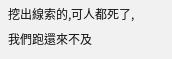挖出線索的,可人都死了,我們跑還來不及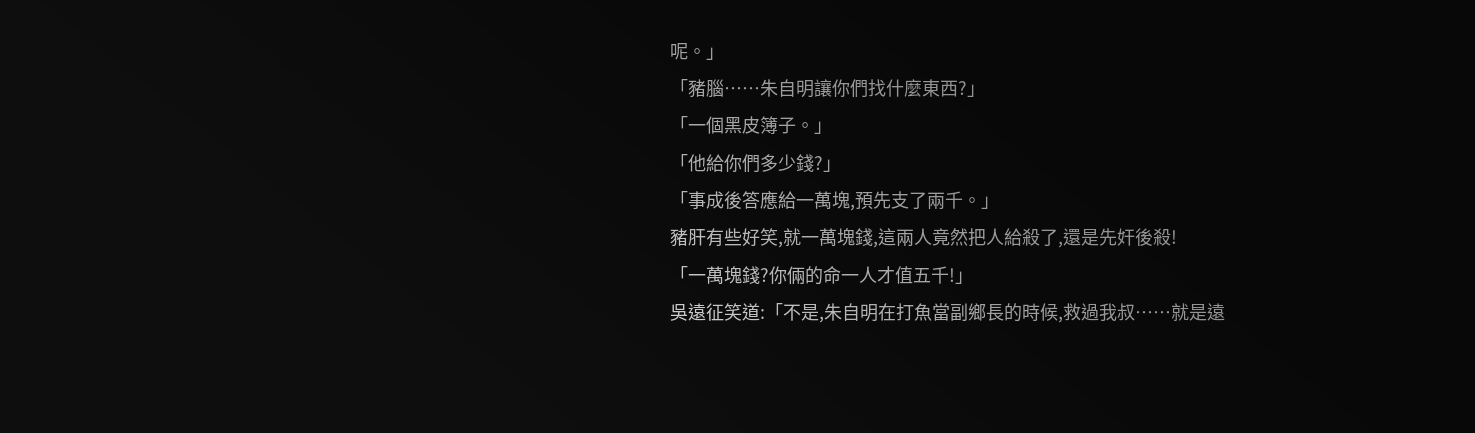呢。」
「豬腦……朱自明讓你們找什麼東西?」
「一個黑皮簿子。」
「他給你們多少錢?」
「事成後答應給一萬塊,預先支了兩千。」
豬肝有些好笑,就一萬塊錢,這兩人竟然把人給殺了,還是先奸後殺!
「一萬塊錢?你倆的命一人才值五千!」
吳遠征笑道:「不是,朱自明在打魚當副鄉長的時候,救過我叔……就是遠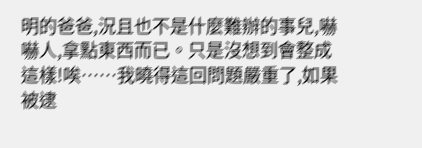明的爸爸,況且也不是什麼難辦的事兒,嚇嚇人,拿點東西而已。只是沒想到會整成這樣!唉……我曉得這回問題嚴重了,如果被逮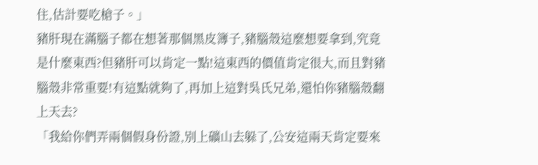住,估計要吃槍子。」
豬肝現在滿腦子都在想著那個黑皮簿子,豬腦殼這麼想要拿到,究竟是什麼東西?但豬肝可以肯定一點!這東西的價值肯定很大,而且對豬腦殼非常重要!有這點就夠了,再加上這對吳氏兄弟,還怕你豬腦殼翻上天去?
「我給你們弄兩個假身份證,別上礦山去躲了,公安這兩天肯定要來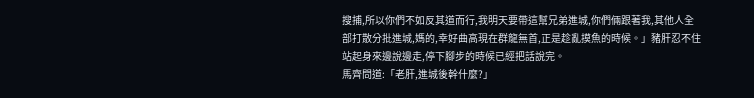搜捕,所以你們不如反其道而行,我明天要帶這幫兄弟進城,你們倆跟著我,其他人全部打散分批進城,媽的,幸好曲高現在群龍無首,正是趁亂摸魚的時候。」豬肝忍不住站起身來邊說邊走,停下腳步的時候已經把話說完。
馬齊問道:「老肝,進城後幹什麼?」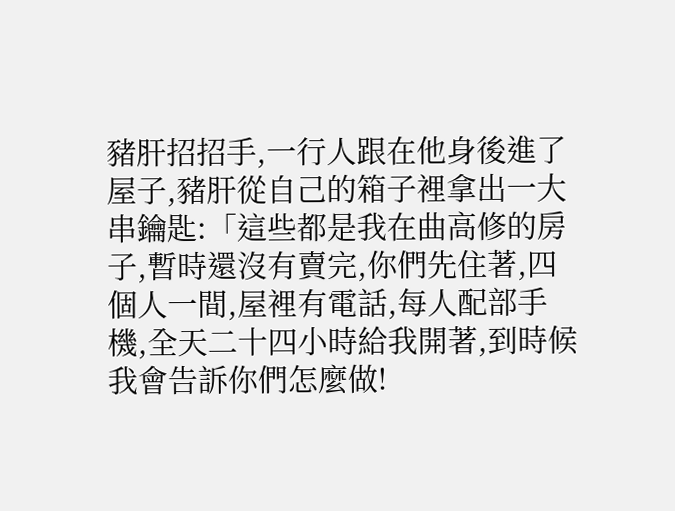豬肝招招手,一行人跟在他身後進了屋子,豬肝從自己的箱子裡拿出一大串鑰匙:「這些都是我在曲高修的房子,暫時還沒有賣完,你們先住著,四個人一間,屋裡有電話,每人配部手機,全天二十四小時給我開著,到時候我會告訴你們怎麼做!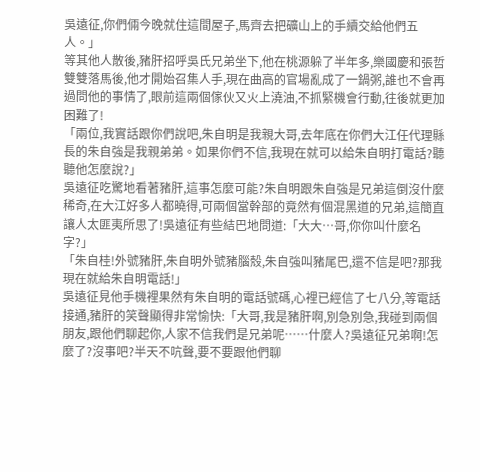吳遠征,你們倆今晚就住這間屋子,馬齊去把礦山上的手續交給他們五人。」
等其他人散後,豬肝招呼吳氏兄弟坐下,他在桃源躲了半年多,樂國慶和張哲雙雙落馬後,他才開始召集人手,現在曲高的官場亂成了一鍋粥,誰也不會再過問他的事情了,眼前這兩個傢伙又火上澆油,不抓緊機會行動,往後就更加困難了!
「兩位,我實話跟你們說吧,朱自明是我親大哥,去年底在你們大江任代理縣長的朱自強是我親弟弟。如果你們不信,我現在就可以給朱自明打電話?聽聽他怎麼說?」
吳遠征吃驚地看著豬肝,這事怎麼可能?朱自明跟朱自強是兄弟這倒沒什麼稀奇,在大江好多人都曉得,可兩個當幹部的竟然有個混黑道的兄弟,這簡直讓人太匪夷所思了!吳遠征有些結巴地問道:「大大…哥,你你叫什麼名字?」
「朱自桂!外號豬肝,朱自明外號豬腦殼,朱自強叫豬尾巴,還不信是吧?那我現在就給朱自明電話!」
吳遠征見他手機裡果然有朱自明的電話號碼,心裡已經信了七八分,等電話接通,豬肝的笑聲顯得非常愉快:「大哥,我是豬肝啊,別急別急,我碰到兩個朋友,跟他們聊起你,人家不信我們是兄弟呢……什麼人?吳遠征兄弟啊!怎麼了?沒事吧?半天不吭聲,要不要跟他們聊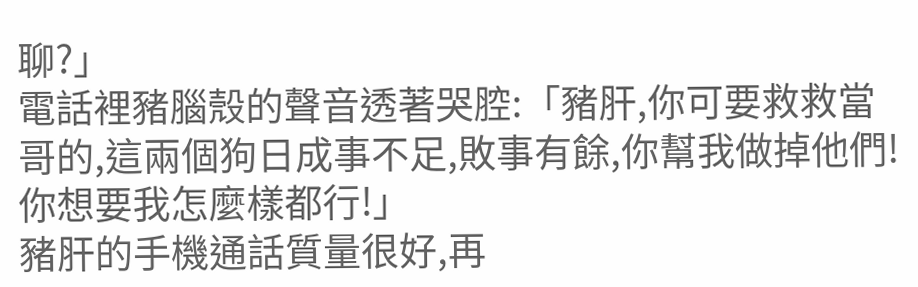聊?」
電話裡豬腦殼的聲音透著哭腔:「豬肝,你可要救救當哥的,這兩個狗日成事不足,敗事有餘,你幫我做掉他們!你想要我怎麼樣都行!」
豬肝的手機通話質量很好,再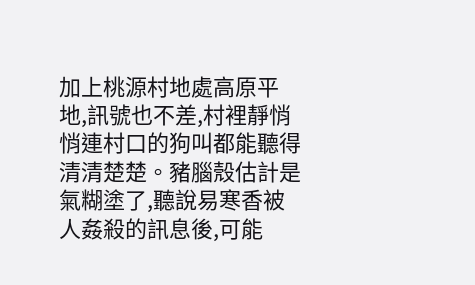加上桃源村地處高原平地,訊號也不差,村裡靜悄悄連村口的狗叫都能聽得清清楚楚。豬腦殼估計是氣糊塗了,聽說易寒香被人姦殺的訊息後,可能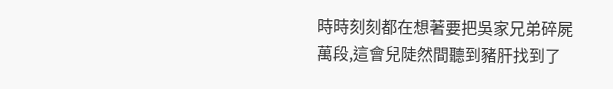時時刻刻都在想著要把吳家兄弟碎屍萬段,這會兒陡然間聽到豬肝找到了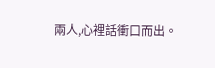兩人,心裡話衝口而出。